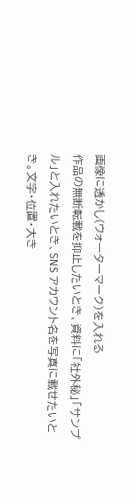画像に透かし(ウォーターマーク)を入れる
作品の無断転載を抑止したいとき、資料に「社外秘」「サンプル」と入れたいとき、SNS アカウント名を写真に載せたいとき。文字・位置・大き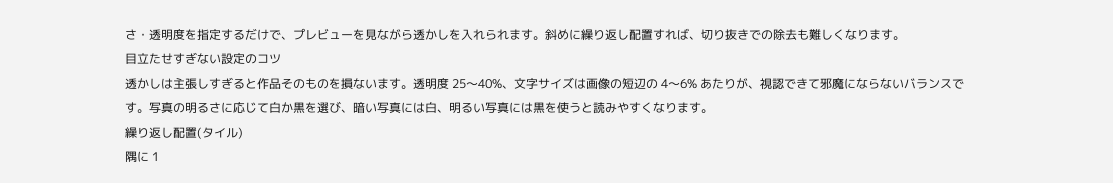さ・透明度を指定するだけで、プレビューを見ながら透かしを入れられます。斜めに繰り返し配置すれば、切り抜きでの除去も難しくなります。
目立たせすぎない設定のコツ
透かしは主張しすぎると作品そのものを損ないます。透明度 25〜40%、文字サイズは画像の短辺の 4〜6% あたりが、視認できて邪魔にならないバランスです。写真の明るさに応じて白か黒を選び、暗い写真には白、明るい写真には黒を使うと読みやすくなります。
繰り返し配置(タイル)
隅に 1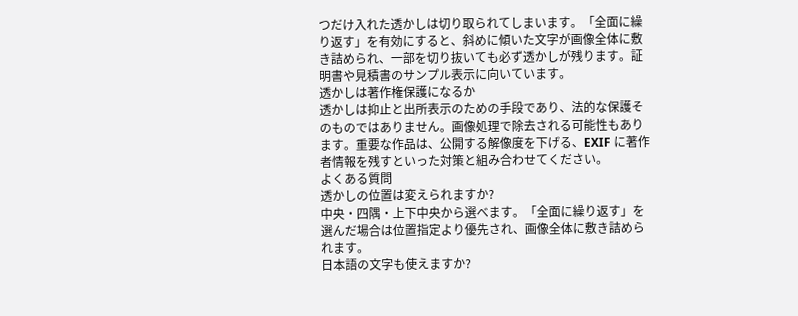つだけ入れた透かしは切り取られてしまいます。「全面に繰り返す」を有効にすると、斜めに傾いた文字が画像全体に敷き詰められ、一部を切り抜いても必ず透かしが残ります。証明書や見積書のサンプル表示に向いています。
透かしは著作権保護になるか
透かしは抑止と出所表示のための手段であり、法的な保護そのものではありません。画像処理で除去される可能性もあります。重要な作品は、公開する解像度を下げる、EXIF に著作者情報を残すといった対策と組み合わせてください。
よくある質問
透かしの位置は変えられますか?
中央・四隅・上下中央から選べます。「全面に繰り返す」を選んだ場合は位置指定より優先され、画像全体に敷き詰められます。
日本語の文字も使えますか?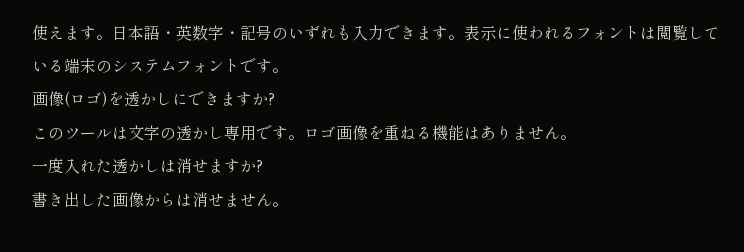使えます。日本語・英数字・記号のいずれも入力できます。表示に使われるフォントは閲覧している端末のシステムフォントです。
画像(ロゴ)を透かしにできますか?
このツールは文字の透かし専用です。ロゴ画像を重ねる機能はありません。
一度入れた透かしは消せますか?
書き出した画像からは消せません。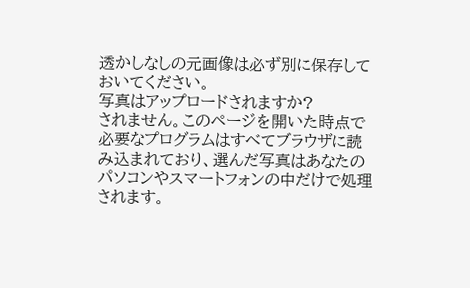透かしなしの元画像は必ず別に保存しておいてください。
写真はアップロードされますか?
されません。このページを開いた時点で必要なプログラムはすべてブラウザに読み込まれており、選んだ写真はあなたのパソコンやスマートフォンの中だけで処理されます。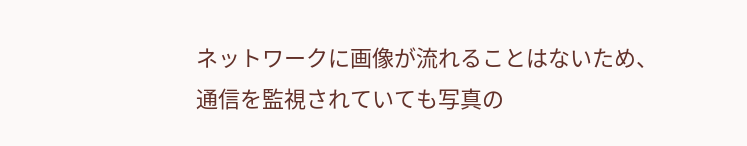ネットワークに画像が流れることはないため、通信を監視されていても写真の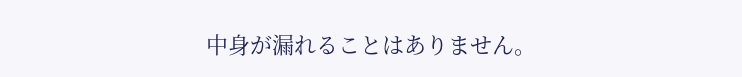中身が漏れることはありません。